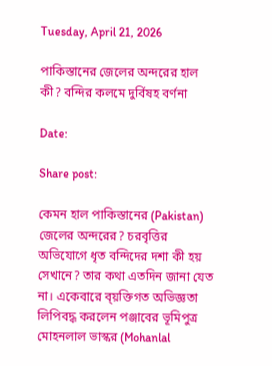Tuesday, April 21, 2026

পাকিস্তানের জেলের অন্দরের হাল কী? বন্দির কলমে দুর্বিষহ বর্ণনা

Date:

Share post:

কেমন হাল পাকিস্তানের (Pakistan) জেলের অন্দরের? চরবৃত্তির অভিযোগে ধৃত বন্দিদের দশা কী হয় সেখানে? তার কথা এতদিন জানা যেত না। একেবারে ব্য়ক্তিগত অভিজ্ঞতা লিপিবদ্ধ করলেন পঞ্জাবের ভূমিপুত্র মোহনলাল ভাস্কর (Mohanlal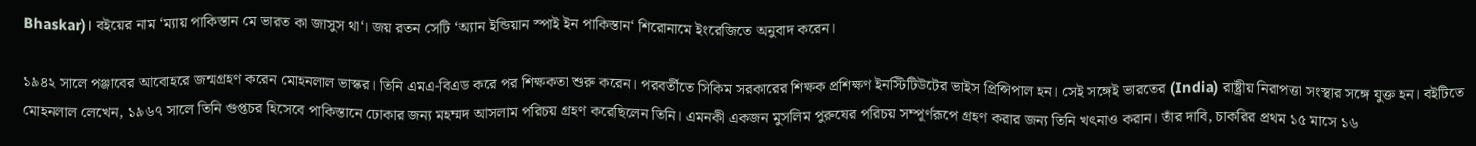Bhaskar)। বইয়ের নাম ‘ম্যায় পাকিস্তান মে ভারত কা জাসুস থা‘। জয় রতন সেটি ‘অ্যান ইন্ডিয়ান স্পাই ইন পাকিস্তান‘ শিরোনামে ইংরেজিতে অনুবাদ করেন।

১৯৪২ সালে পঞ্জাবের আবোহরে জন্মগ্রহণ করেন মোহনলাল ভাস্কর। তিনি এমএ-বিএড করে পর শিক্ষকতা শুরু করেন। পরবর্তীতে সিকিম সরকারের শিক্ষক প্রশিক্ষণ ইনস্টিটিউটের ভাইস প্রিন্সিপাল হন। সেই সঙ্গেই ভারতের (India) রাষ্ট্রীয় নিরাপত্তা সংস্থার সঙ্গে যুক্ত হন। বইটিতে মোহনলাল লেখেন, ১৯৬৭ সালে তিনি গুপ্তচর হিসেবে পাকিস্তানে ঢোকার জন্য মহম্মদ আসলাম পরিচয় গ্রহণ করেছিলেন তিনি। এমনকী একজন মুসলিম পুরুষের পরিচয় সম্পূর্ণরূপে গ্রহণ করার জন্য তিনি খৎনাও করান। তাঁর দাবি, চাকরির প্রথম ১৫ মাসে ১৬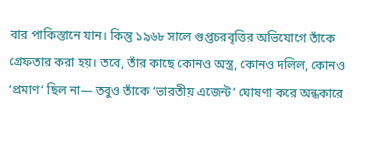বার পাকিস্তানে যান। কিন্তু ১৯৬৮ সালে গুপ্তচরবৃত্তির অভিযোগে তাঁকে গ্রেফতার করা হয়। তবে, তাঁর কাছে কোনও অস্ত্র, কোনও দলিল, কোনও ‘প্রমাণ‘ ছিল না— তবুও তাঁকে ‘ভারতীয় এজেন্ট‘ ঘোষণা করে অন্ধকারে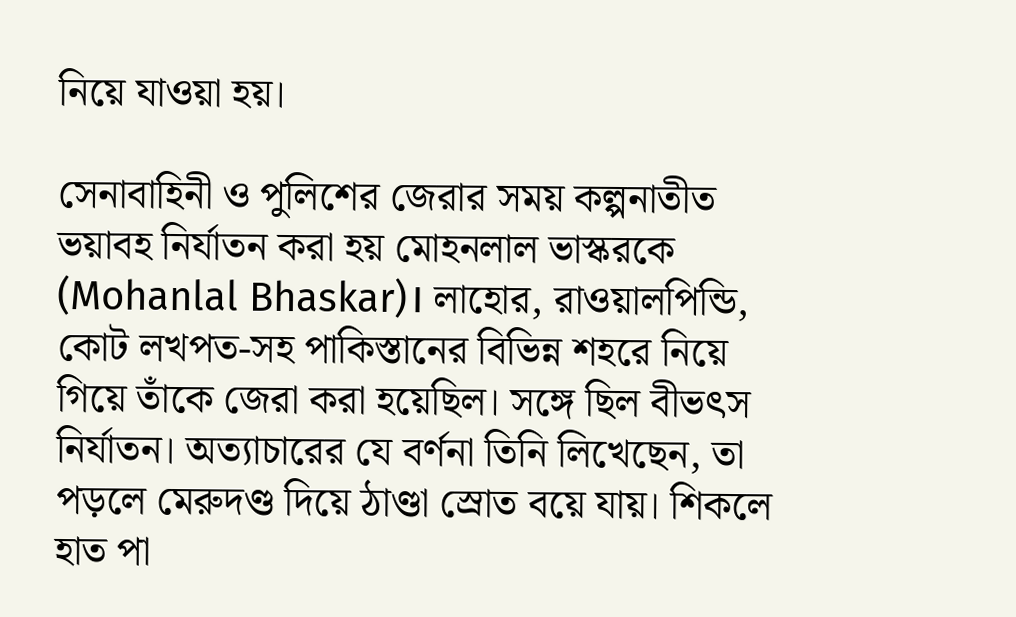নিয়ে যাওয়া হয়।

সেনাবাহিনী ও পুলিশের জেরার সময় কল্পনাতীত ভয়াবহ নির্যাতন করা হয় মোহনলাল ভাস্করকে (Mohanlal Bhaskar)। লাহোর, রাওয়ালপিন্ডি, কোট লখপত-সহ পাকিস্তানের বিভিন্ন শহরে নিয়ে গিয়ে তাঁকে জেরা করা হয়েছিল। সঙ্গে ছিল বীভৎস নির্যাতন। অত্যাচারের যে বর্ণনা তিনি লিখেছেন, তা পড়লে মেরুদণ্ড দিয়ে ঠাণ্ডা স্রোত বয়ে যায়। শিকলে হাত পা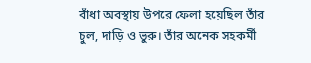বাঁধা অবস্থায় উপরে ফেলা হয়েছিল তাঁর চুল, দাড়ি ও ভুরু। তাঁর অনেক সহকর্মী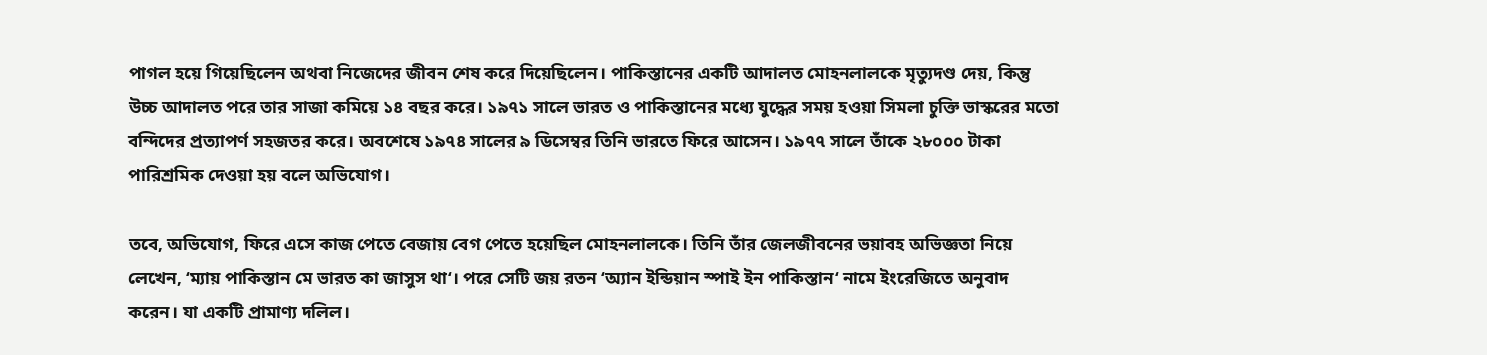পাগল হয়ে গিয়েছিলেন অথবা নিজেদের জীবন শেষ করে দিয়েছিলেন। পাকিস্তানের একটি আদালত মোহনলালকে মৃত্যুদণ্ড দেয়, কিন্তু উচ্চ আদালত পরে তার সাজা কমিয়ে ১৪ বছর করে। ১৯৭১ সালে ভারত ও পাকিস্তানের মধ্যে যুদ্ধের সময় হওয়া সিমলা চুক্তি ভাস্করের মতো বন্দিদের প্রত্যাপর্ণ সহজতর করে। অবশেষে ১৯৭৪ সালের ৯ ডিসেম্বর তিনি ভারতে ফিরে আসেন। ১৯৭৭ সালে তাঁকে ২৮০০০ টাকা পারিশ্রমিক দেওয়া হয় বলে অভিযোগ।

তবে, অভিযোগ, ফিরে এসে কাজ পেতে বেজায় বেগ পেতে হয়েছিল মোহনলালকে। তিনি তাঁর জেলজীবনের ভয়াবহ অভিজ্ঞতা নিয়ে লেখেন, ‘ম্যায় পাকিস্তান মে ভারত কা জাসুস থা‘। পরে সেটি জয় রতন ‘অ্যান ইন্ডিয়ান স্পাই ইন পাকিস্তান‘ নামে ইংরেজিতে অনুবাদ করেন। যা একটি প্রামাণ্য দলিল।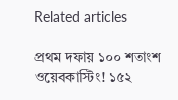Related articles

প্রথম দফায় ১০০ শতাংশ ওয়েবকাস্টিং! ১৫২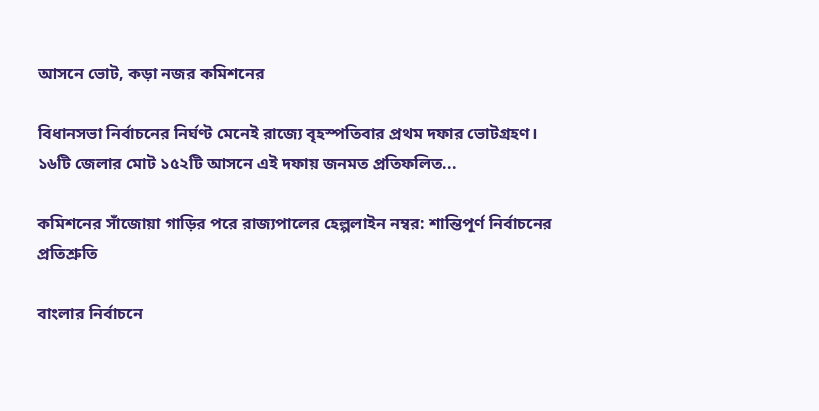আসনে ভোট, কড়া নজর কমিশনের

বিধানসভা নির্বাচনের নির্ঘণ্ট মেনেই রাজ্যে বৃহস্পতিবার প্রথম দফার ভোটগ্রহণ। ১৬টি জেলার মোট ১৫২টি আসনে এই দফায় জনমত প্রতিফলিত...

কমিশনের সাঁজোয়া গাড়ির পরে রাজ্যপালের হেল্পলাইন নম্বর: শান্তিপূর্ণ নির্বাচনের প্রতিশ্রুতি

বাংলার নির্বাচনে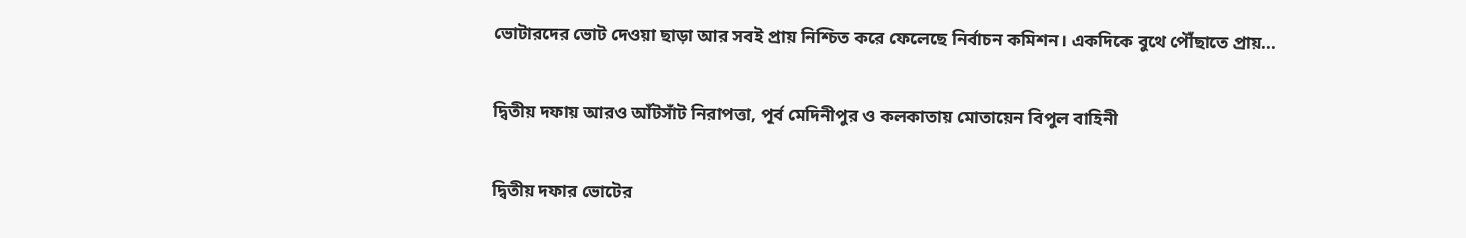ভোটারদের ভোট দেওয়া ছাড়া আর সবই প্রায় নিশ্চিত করে ফেলেছে নির্বাচন কমিশন। একদিকে বুথে পৌঁছাতে প্রায়...

দ্বিতীয় দফায় আরও আঁটসাঁট নিরাপত্তা, পূর্ব মেদিনীপুর ও কলকাতায় মোতায়েন বিপুল বাহিনী

দ্বিতীয় দফার ভোটের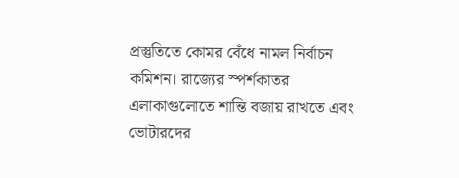প্রস্তুতিতে কোমর বেঁধে নামল নির্বাচন কমিশন। রাজ্যের স্পর্শকাতর এলাকাগুলোতে শান্তি বজায় রাখতে এবং ভোটারদের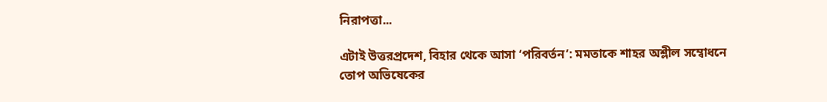নিরাপত্তা...

এটাই উত্তরপ্রদেশ, বিহার থেকে আসা ‘পরিবর্তন’: মমতাকে শাহর অশ্লীল সম্বোধনে তোপ অভিষেকের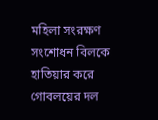মহিলা সংরক্ষণ সংশোধন বিলকে হাতিয়ার করে গোবলয়ের দল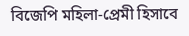বিজেপি মহিলা-প্রেমী হিসাবে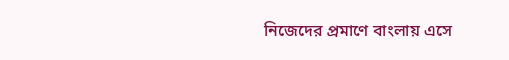নিজেদের প্রমাণে বাংলায় এসে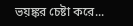ভয়ঙ্কর চেষ্টা করে...